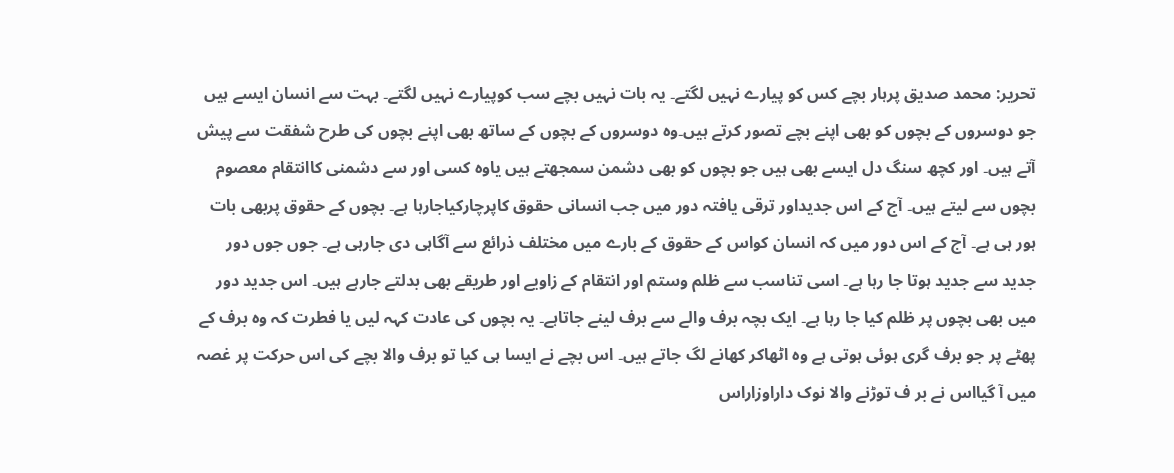تحریر: محمد صدیق پرہار بچے کس کو پیارے نہیں لگتے۔ یہ بات نہیں بچے سب کوپیارے نہیں لگتے۔ بہت سے انسان ایسے ہیں جو دوسروں کے بچوں کو بھی اپنے بچے تصور کرتے ہیں۔وہ دوسروں کے بچوں کے ساتھ بھی اپنے بچوں کی طرح شفقت سے پیش آتے ہیں۔ اور کچھ سنگ دل ایسے بھی ہیں جو بچوں کو بھی دشمن سمجھتے ہیں یاوہ کسی اور سے دشمنی کاانتقام معصوم بچوں سے لیتے ہیں۔ آج کے اس جدیداور ترقی یافتہ دور میں جب انسانی حقوق کاپرچارکیاجارہا ہے۔ بچوں کے حقوق پربھی بات ہور ہی ہے۔ آج کے اس دور میں کہ انسان کواس کے حقوق کے بارے میں مختلف ذرائع سے آگاہی دی جارہی ہے۔ جوں جوں دور جدید سے جدید ہوتا جا رہا ہے۔ اسی تناسب سے ظلم وستم اور انتقام کے زاویے اور طریقے بھی بدلتے جارہے ہیں۔ اس جدید دور میں بھی بچوں پر ظلم کیا جا رہا ہے۔ ایک بچہ برف والے سے برف لینے جاتاہے۔ یہ بچوں کی عادت کہہ لیں یا فطرت کہ وہ برف کے پھٹے پر جو برف گری ہوئی ہوتی ہے وہ اٹھاکر کھانے لگ جاتے ہیں۔ اس بچے نے ایسا ہی کیا تو برف والا بچے کی اس حرکت پر غصہ میں آ گیااس نے بر ف توڑنے والا نوک داراوزاراس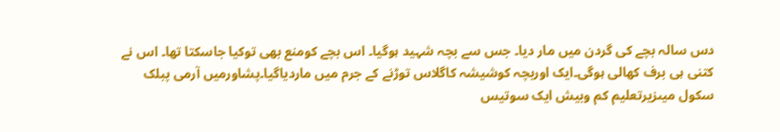دس سالہ بچے کی گردن میں مار دیا۔ جس سے بچہ شہید ہوگیا۔ اس بچے کومنع بھی توکیا جاسکتا تھا۔ اس نے کتنی ہی برف کھالی ہوگی۔ایک اوربچہ کوشیشہ کاگلاس توڑنے کے جرم میں ماردیاگیا۔پشاورمیں آرمی پبلک سکول میںزیرتعلیم کم وبیش ایک سوتیس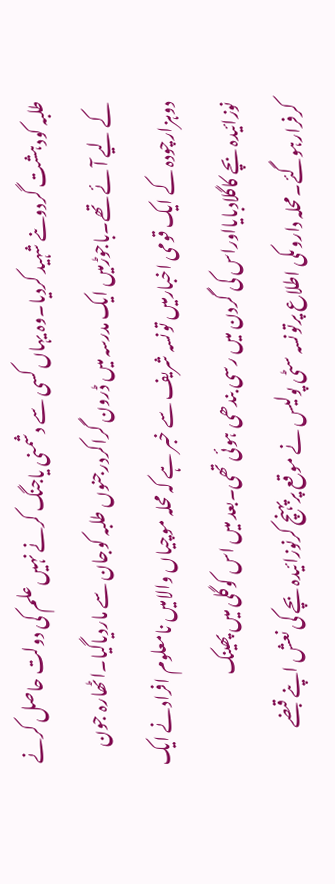طلبہ کودہشت گردوںنے شہید کردیا۔وہ یہاں کسی سے دشمنی یاجنگ کرنے نہیں علم کی دولت حاصل کرنے کے لیے آئے تھے۔باجوڑمیں ایک مدرسہ میں ڈرون گراکردرجنوں طلبہ کوجان سے ماردیاگیا۔اٹھارہ جون دوہزارچودہ کے ایک قومی اخبارمیں تونسہ شریف سے خبر ہے کہ محلہ موچیاں والامیں نامعلوم افرادنے ایک نوزائیدہ بچے کاگلادبایااوراس کی گردن میں رسی بندھی ہوئی تھی۔بعد میں اس کوگلی میں پھینک کرفرارہوگئے۔محلہ داروںکی اطلاع پرتونسہ سٹی پولیس نے موقع پرپہنچ کرنوزائیدہ بچے کی نعش اپنے قبضے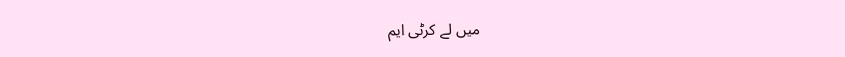میں لے کرٹی ایم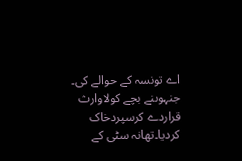اے تونسہ کے حوالے کی۔
جنہوںنے بچے کولاوارث قراردے کرسپردخاک کردیا۔تھانہ سٹی کے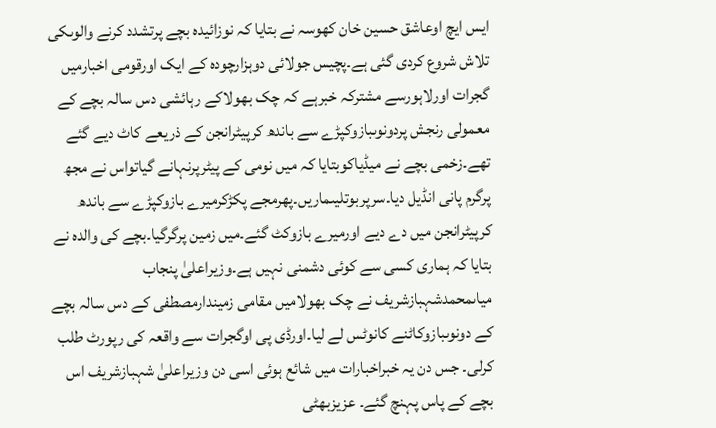ایس ایچ اوعاشق حسین خان کھوسہ نے بتایا کہ نوزائیدہ بچے پرتشدد کرنے والوںکی تلاش شروع کردی گئی ہے۔پچیس جولائی دوہزارچودہ کے ایک اورقومی اخبارمیں گجرات اورلاہورسے مشترکہ خبرہے کہ چک بھولاکے رہائشی دس سالہ بچے کے معمولی رنجش پردونوںبازوکپڑے سے باندھ کرپیٹرانجن کے ذریعے کاٹ دیے گئے تھے۔زخمی بچے نے میڈیاکوبتایا کہ میں نومی کے پیٹرپرنہانے گیاتواس نے مجھ پرگرم پانی انڈیل دیا۔سرپربوتلیںماریں۔پھرمجے پکڑکرمیرے بازوکپڑے سے باندھ کرپیٹرانجن میں دے دیے اورمیرے بازوکٹ گئے۔میں زمین پرگرگیا۔بچے کی والدہ نے بتایا کہ ہماری کسی سے کوئی دشمنی نہیں ہے۔وزیراعلیٰ پنجاب میاںمحمدشہبازشریف نے چک بھولامیں مقامی زمیندارمصطفی کے دس سالہ بچے کے دونوںبازوکاٹنے کانوٹس لے لیا۔اورڈی پی اوگجرات سے واقعہ کی رپورٹ طلب کرلی۔ جس دن یہ خبراخبارات میں شائع ہوئی اسی دن وزیراعلیٰ شہبازشریف اس بچے کے پاس پہنچ گئے۔ عزیزبھٹی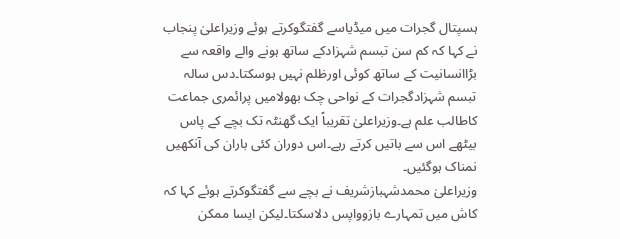ہسپتال گجرات میں میڈیاسے گفتگوکرتے ہوئے وزیراعلیٰ پنجاب نے کہا کہ کم سن تبسم شہزادکے ساتھ ہونے والے واقعہ سے بڑاانسانیت کے ساتھ کوئی اورظلم نہیں ہوسکتا۔دس سالہ تبسم شہزادگجرات کے نواحی چک بھولامیں پرائمری جماعت کاطالب علم ہے۔وزیراعلیٰ تقریباً ایک گھنٹہ تک بچے کے پاس بیٹھے اس سے باتیں کرتے رہے۔اس دوران کئی باران کی آنکھیں نمناک ہوگئیں۔
وزیراعلیٰ محمدشہبازشریف نے بچے سے گفتگوکرتے ہوئے کہا کہ کاش میں تمہارے بازوواپس دلاسکتا۔لیکن ایسا ممکن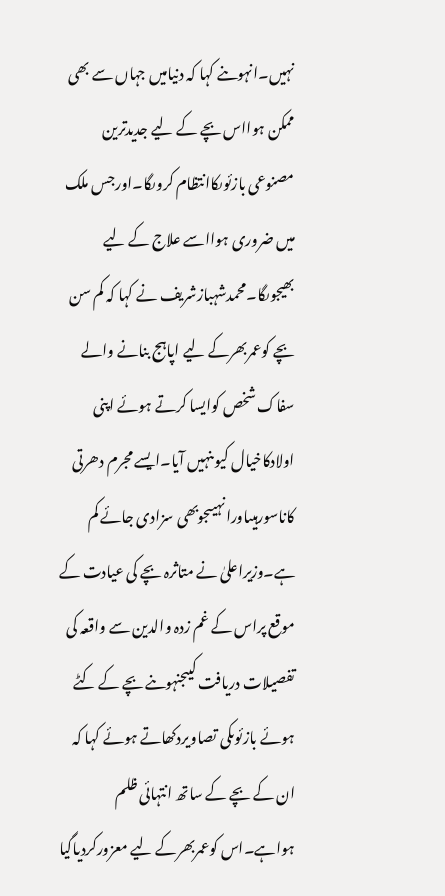نہیں۔انہوںنے کہا کہ دنیامیں جہاں سے بھی ممکن ہوااس بچے کے لیے جدیدترین مصنوعی بازئوںکاانتظام کروںگا۔اورجس ملک میں ضروری ہوااسے علاج کے لیے بھیجوںگا۔محمدشہبازشریف نے کہا کہ کم سن بچے کوعمربھرکے لیے اپاہج بنانے والے سفاک شخص کوایسا کرتے ہوئے اپنی اولادکاخیال کیوںنہیں آیا۔ایسے مجرم دھرتی کاناسورہیںاورانہیںجوبھی سزادی جائے کم ہے۔وزیراعلیٰ نے متاثرہ بچے کی عیادت کے موقع پراس کے غم زدہ والدین سے واقعہ کی تفصیلات دریافت کیںجنہوںنے بچے کے کٹے ہوئے بازئوںکی تصاویردکھاتے ہوئے کہا کہ ان کے بچے کے ساتھ انتہائی ظلم ہواہے۔اس کوعمربھرکے لیے معزورکردیاگیا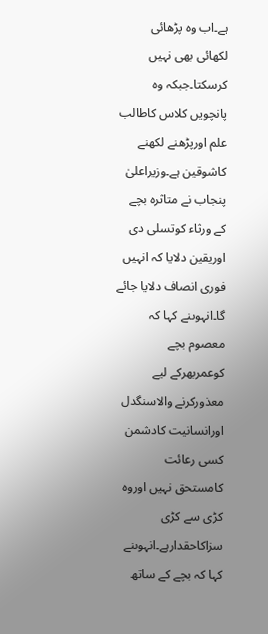ہے۔اب وہ پڑھائی لکھائی بھی نہیں کرسکتا۔جبکہ وہ پانچویں کلاس کاطالب علم اورپڑھنے لکھنے کاشوقین ہے۔وزیراعلیٰ پنجاب نے متاثرہ بچے کے ورثاء کوتسلی دی اوریقین دلایا کہ انہیں فوری انصاف دلایا جائے گا۔انہوںنے کہا کہ معصوم بچے کوعمربھرکے لیے معذورکرنے والاسنگدل اورانسانیت کادشمن کسی رعائت کامستحق نہیں اوروہ کڑی سے کڑی سزاکاحقدارہے۔انہوںنے کہا کہ بچے کے ساتھ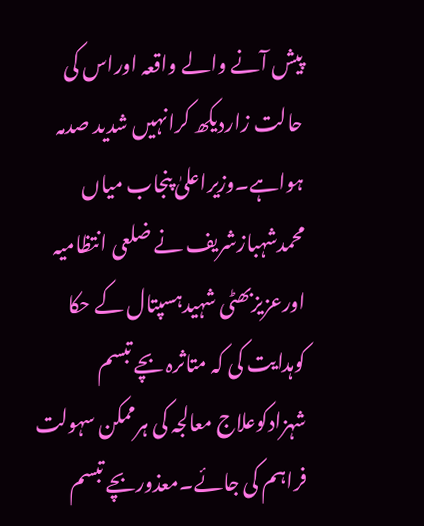پیش آنے والے واقعہ اوراس کی حالت زاردیکھ کرانہیں شدید صدمہ ہواہے۔وزیراعلیٰ پنجاب میاں محمدشہبازشریف نے ضلعی انتظامیہ اورعزیزبھٹی شہیدہسپتال کے حکا کوہدایت کی کہ متاثرہ بچے تبسم شہزادکوعلاج معالجہ کی ہرممکن سہولت فراہم کی جائے۔معذوربچے تبسم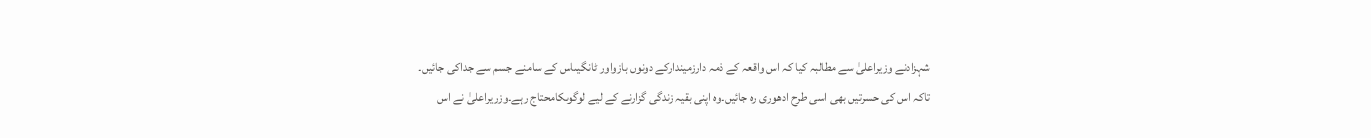شہزادنے وزیراعلیٰ سے مطالبہ کیا کہ اس واقعہ کے ذمہ دارزمیندارکے دونوں بازواور ٹانگیںاس کے سامنے جسم سے جداکی جائیں۔
تاکہ اس کی حسرتیں بھی اسی طرح ادھوری رہ جائیں۔وہ اپنی بقیہ زندگی گزارنے کے لیے لوگوںکامحتاج رہے۔وزریراعلیٰ نے اس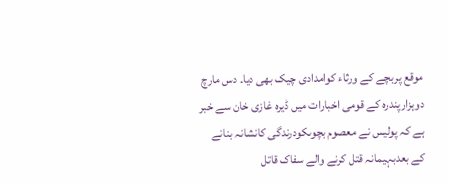موقع پربچے کے ورثاء کوامدادی چیک بھی دیا۔ دس مارچ دوہزارپندرہ کے قومی اخبارات میں ڈیرہ غازی خان سے خبر ہے کہ پولیس نے معصوم بچوںکودرندگی کانشانہ بنانے کے بعدبہیمانہ قتل کرنے والے سفاک قاتل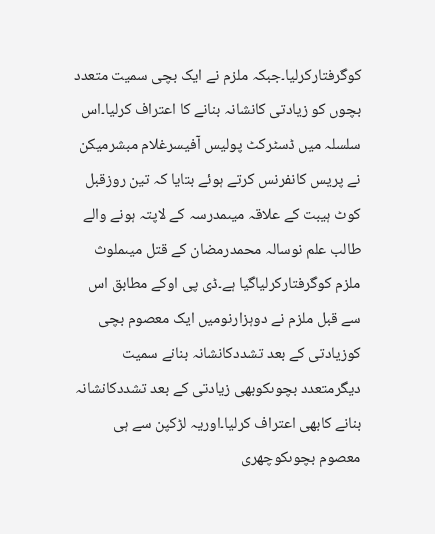کوگرفتارکرلیا۔جبکہ ملزم نے ایک بچی سمیت متعدد بچوں کو زیادتی کانشانہ بنانے کا اعتراف کرلیا۔اس سلسلہ میں ڈسٹرکٹ پولیس آفیسرغلام مبشرمیکن نے پریس کانفرنس کرتے ہوئے بتایا کہ تین روزقبل کوٹ ہیبت کے علاقہ میںمدرسہ کے لاپتہ ہونے والے طالب علم نوسالہ محمدرمضان کے قتل میںملوث ملزم کوگرفتارکرلیاگیا ہے۔ڈی پی اوکے مطابق اس سے قبل ملزم نے دوہزارنومیں ایک معصوم بچی کوزیادتی کے بعد تشددکانشانہ بنانے سمیت دیگرمتعدد بچوںکوبھی زیادتی کے بعد تشددکانشانہ بنانے کابھی اعتراف کرلیا۔اوریہ لڑکپن سے ہی معصوم بچوںکوچھری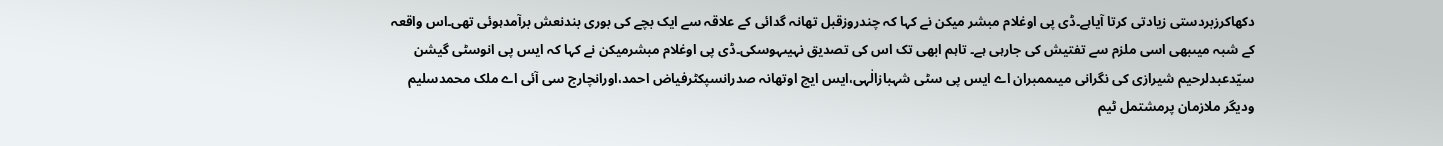دکھاکرزبردستی زیادتی کرتا آیاہے۔ڈی پی اوغلام مبشر میکن نے کہا کہ چندروزقبل تھانہ گدائی کے علاقہ سے ایک بچے کی بوری بندنعش برآمدہوئی تھی۔اس واقعہ کے شبہ میںبھی اسی ملزم سے تفتیش کی جارہی ہے۔ تاہم ابھی تک اس کی تصدیق نہیںہوسکی۔ڈی پی اوغلام مبشرمیکن نے کہا کہ ایس پی انوسٹی گیشن سیّدعبدلرحیم شیرازی کی نگرانی میںممبران اے ایس پی سٹی شہبازالٰہی،ایس ایچ اوتھانہ صدرانسپکٹرفیاض احمد،اورانچارج سی آئی اے ملک محمدسلیم ودیگر ملازمان پرمشتمل ٹیم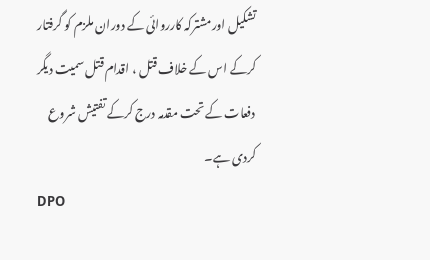تشکیل اورمشترکہ کارروائی کے دوران ملزم کو گرفتار کرکے اس کے خلاف قتل ، اقدام قتل سمیت دیگر دفعات کے تحت مقدمہ درج کرکے تفتیش شروع کردی ہے۔
DPO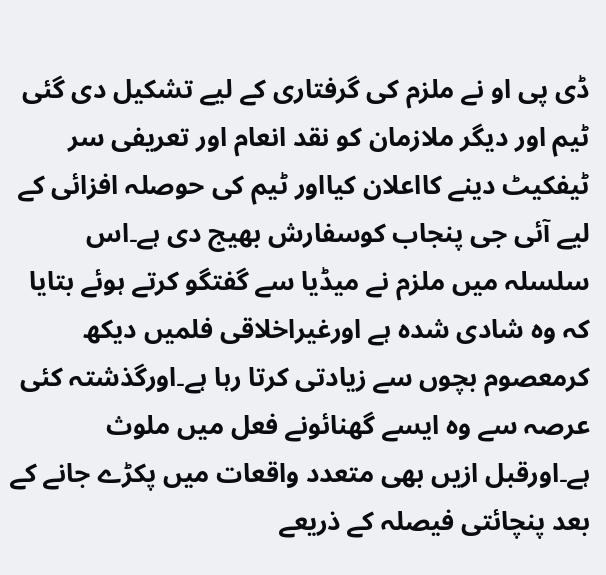ڈی پی او نے ملزم کی گرفتاری کے لیے تشکیل دی گئی ٹیم اور دیگر ملازمان کو نقد انعام اور تعریفی سر ٹیفکیٹ دینے کااعلان کیااور ٹیم کی حوصلہ افزائی کے لیے آئی جی پنجاب کوسفارش بھیج دی ہے۔اس سلسلہ میں ملزم نے میڈیا سے گفتگو کرتے ہوئے بتایا کہ وہ شادی شدہ ہے اورغیراخلاقی فلمیں دیکھ کرمعصوم بچوں سے زیادتی کرتا رہا ہے۔اورگذشتہ کئی عرصہ سے وہ ایسے گھنائونے فعل میں ملوث ہے۔اورقبل ازیں بھی متعدد واقعات میں پکڑے جانے کے بعد پنچائتی فیصلہ کے ذریعے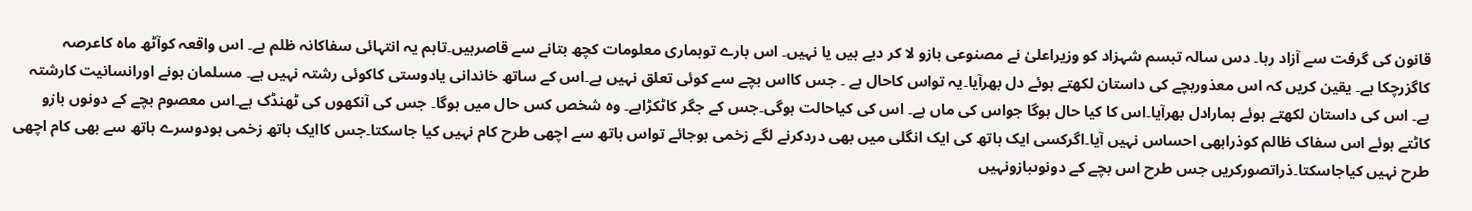قانون کی گرفت سے آزاد رہا۔ دس سالہ تبسم شہزاد کو وزیراعلیٰ نے مصنوعی بازو لا کر دیے ہیں یا نہیں۔ اس بارے توہماری معلومات کچھ بتانے سے قاصرہیں۔تاہم یہ انتہائی سفاکانہ ظلم ہے۔ اس واقعہ کوآٹھ ماہ کاعرصہ کاگزرچکا ہے۔ یقین کریں کہ اس معذوربچے کی داستان لکھتے ہوئے دل بھرآیا۔یہ تواس کاحال ہے ۔ جس کااس بچے سے کوئی تعلق نہیں ہے۔اس کے ساتھ خاندانی یادوستی کاکوئی رشتہ نہیں ہے۔ مسلمان ہونے اورانسانیت کارشتہ ہے۔ اس کی داستان لکھتے ہوئے ہمارادل بھرآیا۔اس کا کیا حال ہوگا جواس کی ماں ہے۔ اس کی کیاحالت ہوگی۔جس کے جگر کاٹکڑاہے۔ وہ شخص کس حال میں ہوگا۔ جس کی آنکھوں کی ٹھنڈک ہے۔اس معصوم بچے کے دونوں بازو کاٹتے ہوئے اس سفاک ظالم کوذرابھی احساس نہیں آیا۔اگرکسی ایک ہاتھ کی ایک انگلی میں بھی دردکرنے لگے زخمی ہوجائے تواس ہاتھ سے اچھی طرح کام نہیں کیا جاسکتا۔جس کاایک ہاتھ زخمی ہودوسرے ہاتھ سے بھی کام اچھی طرح نہیں کیاجاسکتا۔ذراتصورکریں جس طرح اس بچے کے دونوںبازونہیں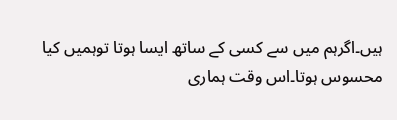ہیں۔اگرہم میں سے کسی کے ساتھ ایسا ہوتا توہمیں کیا محسوس ہوتا۔اس وقت ہماری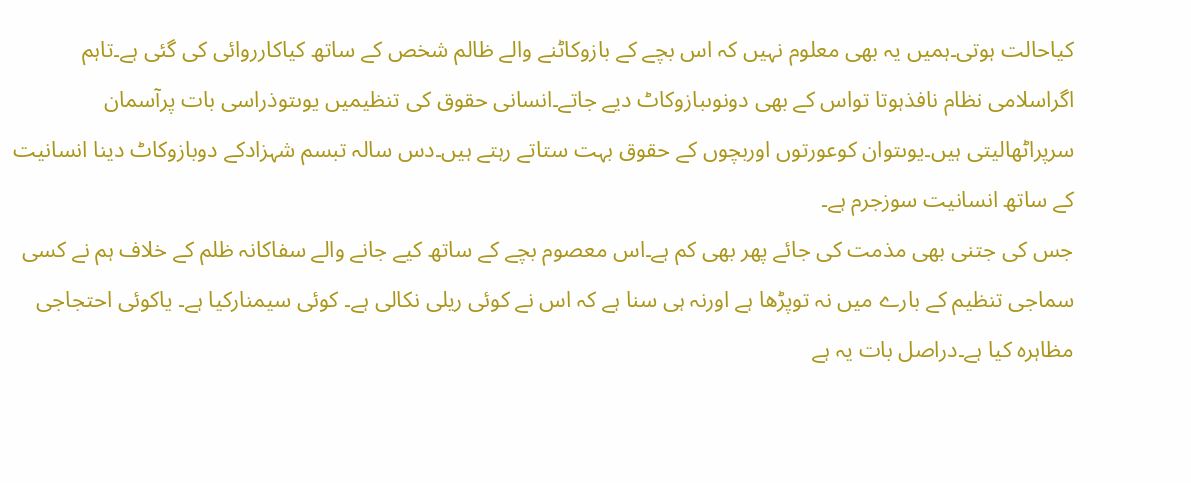کیاحالت ہوتی۔ہمیں یہ بھی معلوم نہیں کہ اس بچے کے بازوکاٹنے والے ظالم شخص کے ساتھ کیاکارروائی کی گئی ہے۔تاہم اگراسلامی نظام نافذہوتا تواس کے بھی دونوںبازوکاٹ دیے جاتے۔انسانی حقوق کی تنظیمیں یوںتوذراسی بات پرآسمان سرپراٹھالیتی ہیں۔یوںتوان کوعورتوں اوربچوں کے حقوق بہت ستاتے رہتے ہیں۔دس سالہ تبسم شہزادکے دوبازوکاٹ دینا انسانیت کے ساتھ انسانیت سوزجرم ہے۔
جس کی جتنی بھی مذمت کی جائے پھر بھی کم ہے۔اس معصوم بچے کے ساتھ کیے جانے والے سفاکانہ ظلم کے خلاف ہم نے کسی سماجی تنظیم کے بارے میں نہ توپڑھا ہے اورنہ ہی سنا ہے کہ اس نے کوئی ریلی نکالی ہے۔ کوئی سیمنارکیا ہے۔ یاکوئی احتجاجی مظاہرہ کیا ہے۔دراصل بات یہ ہے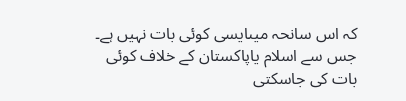کہ اس سانحہ میںایسی کوئی بات نہیں ہے۔ جس سے اسلام یاپاکستان کے خلاف کوئی بات کی جاسکتی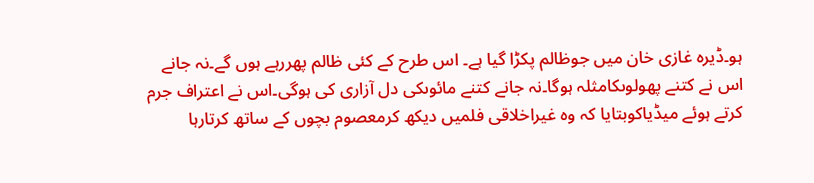ہو۔ڈیرہ غازی خان میں جوظالم پکڑا گیا ہے۔ اس طرح کے کئی ظالم پھررہے ہوں گے۔نہ جانے اس نے کتنے پھولوںکامثلہ ہوگا۔نہ جانے کتنے مائوںکی دل آزاری کی ہوگی۔اس نے اعتراف جرم کرتے ہوئے میڈیاکوبتایا کہ وہ غیراخلاقی فلمیں دیکھ کرمعصوم بچوں کے ساتھ کرتارہا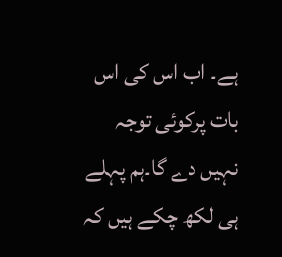ہے۔ اب اس کی اس بات پرکوئی توجہ نہیں دے گا۔ہم پہلے ہی لکھ چکے ہیں کہ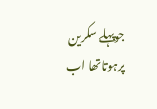جوپہلے سکرین پرہوتاتھا اب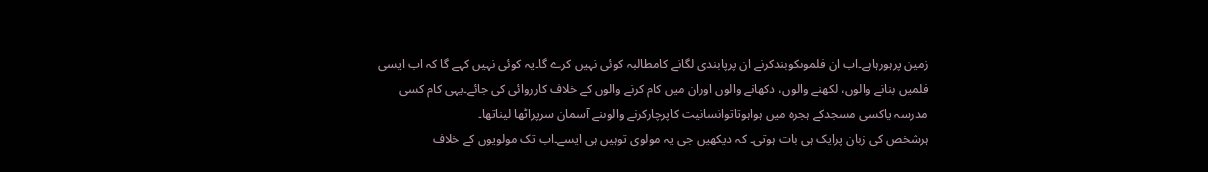زمین پرہورہاہے۔اب ان فلموںکوبندکرنے ان پرپابندی لگانے کامطالبہ کوئی نہیں کرے گا۔یہ کوئی نہیں کہے گا کہ اب ایسی فلمیں بنانے والوں، لکھنے والوں، دکھانے والوں اوران میں کام کرنے والوں کے خلاف کارروائی کی جائے۔یہی کام کسی مدرسہ یاکسی مسجدکے ہجرہ میں ہواہوتاتوانسانیت کاپرچارکرنے والوںنے آسمان سرپراٹھا لیناتھا۔
ہرشخص کی زبان پرایک ہی بات ہوتی۔ کہ دیکھیں جی یہ مولوی توہیں ہی ایسے۔اب تک مولویوں کے خلاف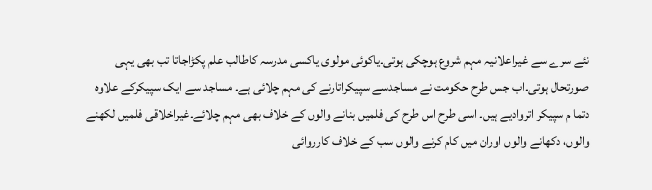نئے سرے سے غیراعلانیہ مہم شروع ہوچکی ہوتی۔یاکوئی مولوی یاکسی مدرسہ کاطالب علم پکڑاجاتا تب بھی یہی صورتحال ہوتی۔اب جس طرح حکومت نے مساجدسے سپیکراتارنے کی مہم چلائی ہے۔ مساجد سے ایک سپیکرکے علاوہ دتما م سپیکر اتروادیے ہیں۔ اسی طرح اس طرح کی فلمیں بنانے والوں کے خلاف بھی مہم چلائے۔غیراخلاقی فلمیں لکھنے والوں، دکھانے والوں اوران میں کام کرنے والوں سب کے خلاف کارروائی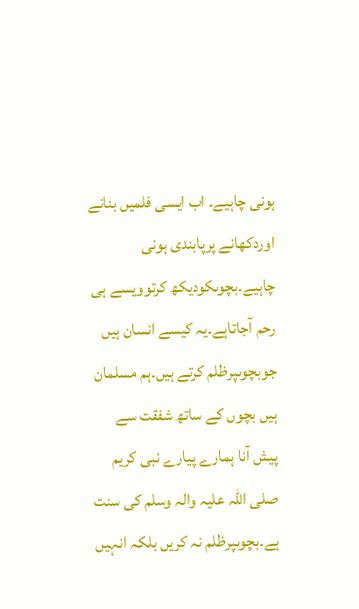ہونی چاہیے۔ اب ایسی فلمیں بنانے اوردکھانے پرپابندی ہونی چاہیے۔بچوںکودیکھ کرتوویسے ہی رحم آجاتاہے۔یہ کیسے انسان ہیں جوبچوںپرظلم کرتے ہیں۔ہم مسلمان ہیں بچوں کے ساتھ شفقت سے پیش آنا ہمارے پیارے نبی کریم صلی اللہ علیہ والہ وسلم کی سنت ہے۔بچوںپرظلم نہ کریں بلکہ انہیں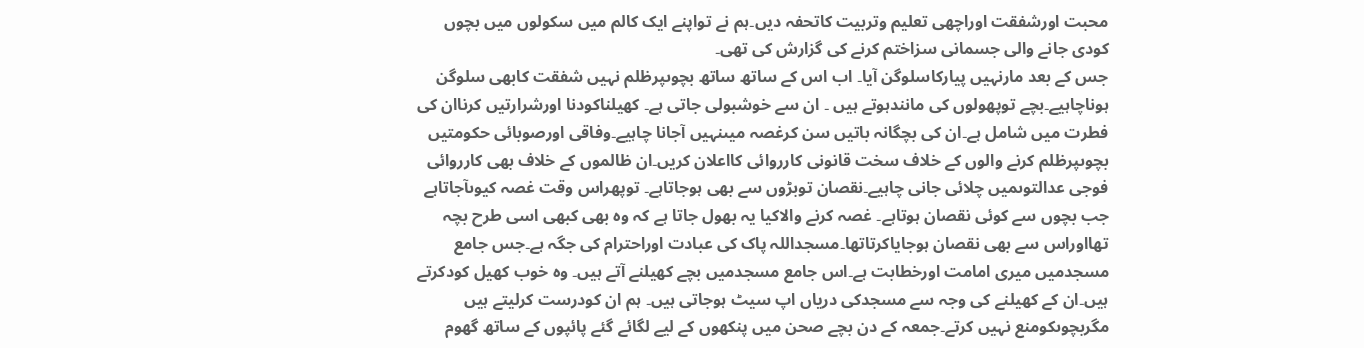محبت اورشفقت اوراچھی تعلیم وتربیت کاتحفہ دیں۔ہم نے تواپنے ایک کالم میں سکولوں میں بچوں کودی جانے والی جسمانی سزاختم کرنے کی گزارش کی تھی۔
جس کے بعد مارنہیں پیارکاسلوگن آیا۔ اب اس کے ساتھ ساتھ بچوںپرظلم نہیں شفقت کابھی سلوگن ہوناچاہیے۔بچے توپھولوں کی مانندہوتے ہیں ۔ ان سے خوشبولی جاتی ہے۔ کھیلناکودنا اورشرارتیں کرناان کی فطرت میں شامل ہے۔ان کی بچگانہ باتیں سن کرغصہ میںنہیں آجانا چاہیے۔وفاقی اورصوبائی حکومتیں بچوںپرظلم کرنے والوں کے خلاف سخت قانونی کارروائی کااعلان کریں۔ان ظالموں کے خلاف بھی کارروائی فوجی عدالتوںمیں چلائی جانی چاہیے۔نقصان توبڑوں سے بھی ہوجاتاہے۔ توپھراس وقت غصہ کیوںآجاتاہے جب بچوں سے کوئی نقصان ہوتاہے۔ غصہ کرنے والاکیا یہ بھول جاتا ہے کہ وہ بھی کبھی اسی طرح بچہ تھااوراس سے بھی نقصان ہوجایاکرتاتھا۔مسجداللہ پاک کی عبادت اوراحترام کی جگہ ہے۔جس جامع مسجدمیں میری امامت اورخطابت ہے۔اس جامع مسجدمیں بچے کھیلنے آتے ہیں۔ وہ خوب کھیل کودکرتے ہیں۔ان کے کھیلنے کی وجہ سے مسجدکی دریاں اپ سیٹ ہوجاتی ہیں۔ ہم ان کودرست کرلیتے ہیں مگربچوںکومنع نہیں کرتے۔جمعہ کے دن بچے صحن میں پنکھوں کے لیے لگائے گئے پائپوں کے ساتھ گھوم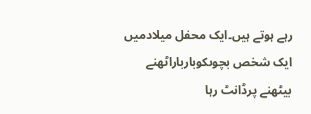رہے ہوتے ہیں۔ایک محفل میلادمیں ایک شخص بچوںکوبارباراٹھنے بیٹھنے پرڈانٹ رہا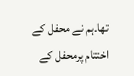تھا۔ہم نے محفل کے اختتام پرمحفل کے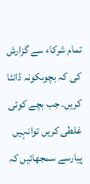تمام شرکاء سے گزارش کی کہ بچوںکونہ ڈانٹا کریں۔ جب بچے کوئی غلطی کریں توانہیں پیارسے سمجھائیں کہ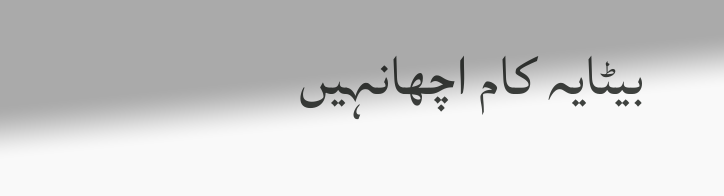بیٹایہ کام اچھانہیں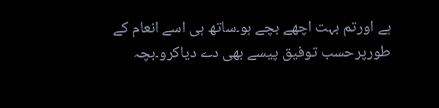ہے اورتم بہت اچھے بچے ہو۔ساتھ ہی اسے انعام کے طورپرحسب توفیق پیسے بھی دے دیاکرو۔بچہ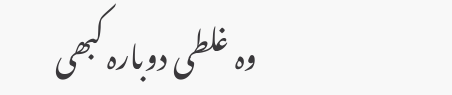وہ غلطی دوبارہ کبھی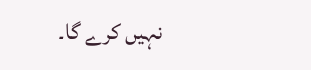نہیں کرے گا۔